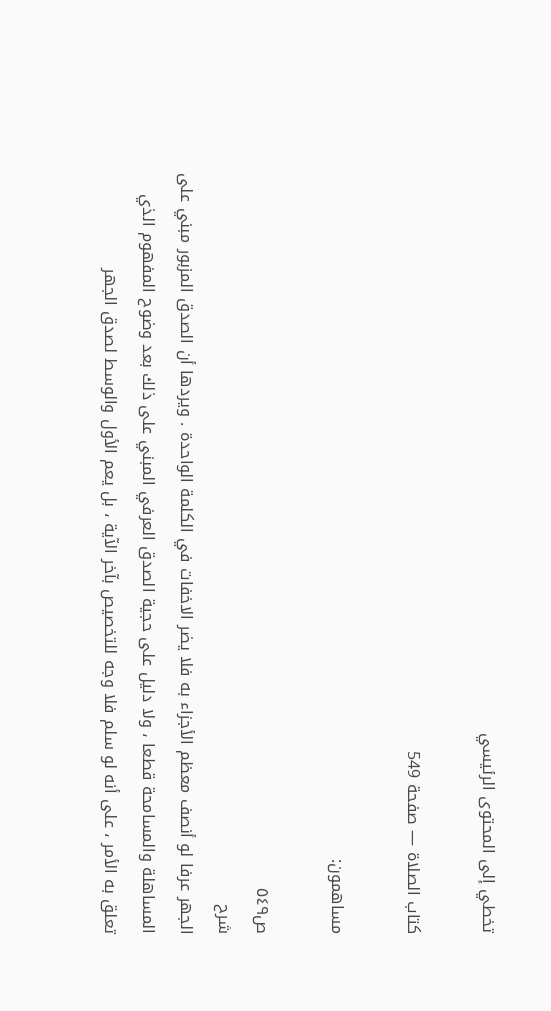تخطي إلى المحتوى الرئيسي

كتاب الصلاة — صفحة 549

مساهمون:

ص٥٤٩
شرح
الجهر عرفا لو أنصف معظم الأجزاء به فلا يضر الاخفات في الكلمة الواحدة . ويردها أن الصدق المزبور مبني على المساهلة والمسامحة قطعا ، ولا دليل على حجية الصدق العرفي المبني على ذلك بعد وضوح المفهوم الذي تعلق به الأمر ، على أنه لو سلم فلا وجه للتخصيص بآخر الآية ، بل يعم الأول والوسط لصدق الجهر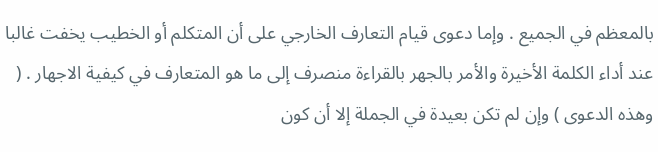بالمعظم في الجميع . وإما دعوى قيام التعارف الخارجي على أن المتكلم أو الخطيب يخفت غالبا عند أداء الكلمة الأخيرة والأمر بالجهر بالقراءة منصرف إلى ما هو المتعارف في كيفية الاجهار . ( وهذه الدعوى ) وإن لم تكن بعيدة في الجملة إلا أن كون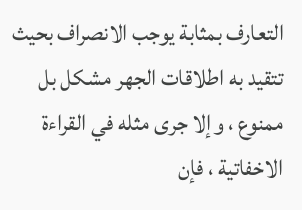التعارف بمثابة يوجب الانصراف بحيث تتقيد به اطلاقات الجهر مشكل بل ممنوع ، وإلا جرى مثله في القراءة الاخفاتية ، فإن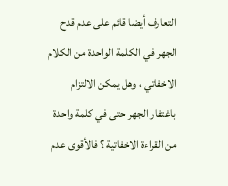التعارف أيضا قائم على عدم قدح الجهر في الكلمة الواحدة من الكلام الاخفاتي ، وهل يمكن الالتزام باغتفار الجهر حتى في كلمة واحدة من القراءة الاخفاتية ؟ فالأقوى عدم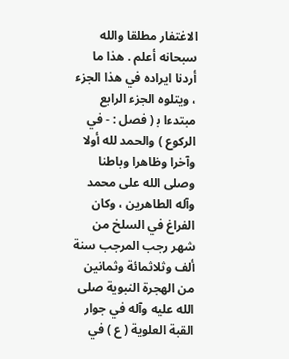الاغتفار مطلقا والله سبحانه أعلم . هذا ما أردنا ايراده في هذا الجزء ، ويتلوه الجزء الرابع مبتدءا ب‍ ( فصل : - في الركوع ) والحمد لله أولا وآخرا وظاهرا وباطنا وصلى الله على محمد وآله الطاهرين ، وكان الفراغ في السلخ من شهر رجب المرجب سنة ألف وثلاثمائة وثمانين من الهجرة النبوية صلى الله عليه وآله في جوار القبة العلوية ( ع ) في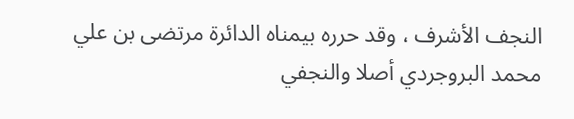النجف الأشرف ، وقد حرره بيمناه الدائرة مرتضى بن علي محمد البروجردي أصلا والنجفي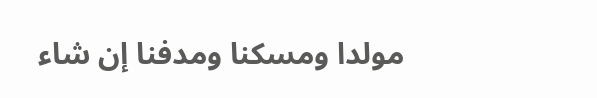مولدا ومسكنا ومدفنا إن شاء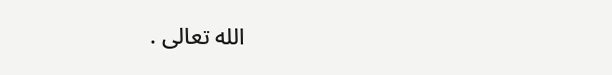الله تعالى .